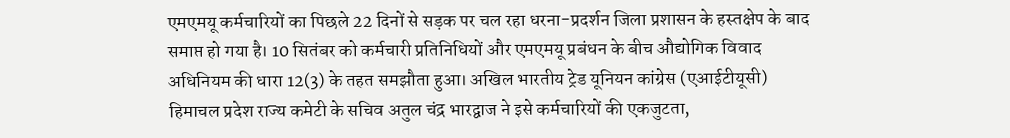एमएमयू कर्मचारियों का पिछले 22 दिनों से सड़क पर चल रहा धरना-प्रदर्शन जिला प्रशासन के हस्तक्षेप के बाद समाप्त हो गया है। 10 सितंबर को कर्मचारी प्रतिनिधियों और एमएमयू प्रबंधन के बीच औद्योगिक विवाद अधिनियम की धारा 12(3) के तहत समझौता हुआ। अखिल भारतीय ट्रेड यूनियन कांग्रेस (एआईटीयूसी) हिमाचल प्रदेश राज्य कमेटी के सचिव अतुल चंद्र भारद्वाज ने इसे कर्मचारियों की एकजुटता,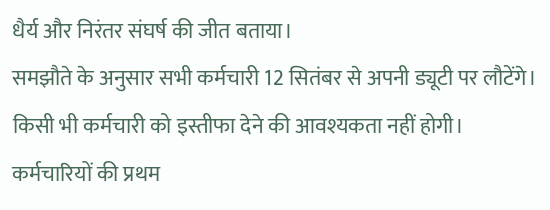धैर्य और निरंतर संघर्ष की जीत बताया।
समझौते के अनुसार सभी कर्मचारी 12 सितंबर से अपनी ड्यूटी पर लौटेंगे। किसी भी कर्मचारी को इस्तीफा देने की आवश्यकता नहीं होगी। कर्मचारियों की प्रथम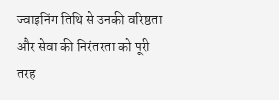ज्वाइनिंग तिथि से उनकी वरिष्ठता और सेवा की निरंतरता को पूरी तरह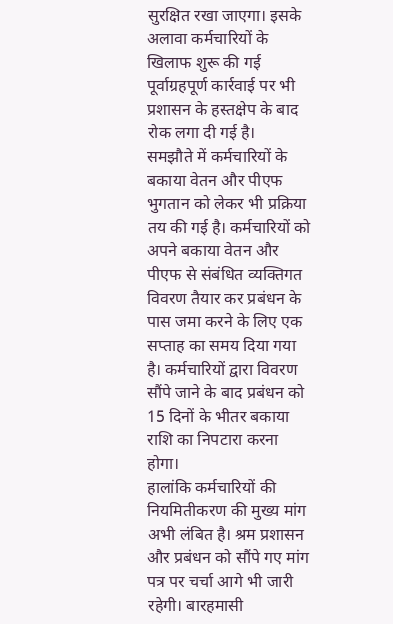सुरक्षित रखा जाएगा। इसके अलावा कर्मचारियों के खिलाफ शुरू की गई पूर्वाग्रहपूर्ण कार्रवाई पर भी प्रशासन के हस्तक्षेप के बाद रोक लगा दी गई है।
समझौते में कर्मचारियों के बकाया वेतन और पीएफ भुगतान को लेकर भी प्रक्रिया तय की गई है। कर्मचारियों को अपने बकाया वेतन और पीएफ से संबंधित व्यक्तिगत विवरण तैयार कर प्रबंधन के पास जमा करने के लिए एक सप्ताह का समय दिया गया है। कर्मचारियों द्वारा विवरण सौंपे जाने के बाद प्रबंधन को 15 दिनों के भीतर बकाया राशि का निपटारा करना होगा।
हालांकि कर्मचारियों की नियमितीकरण की मुख्य मांग अभी लंबित है। श्रम प्रशासन और प्रबंधन को सौंपे गए मांग पत्र पर चर्चा आगे भी जारी रहेगी। बारहमासी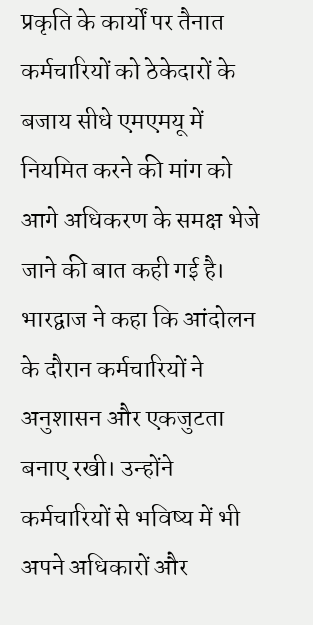प्रकृति के कार्यों पर तैनात कर्मचारियों को ठेकेदारों के बजाय सीधे एमएमयू में नियमित करने की मांग को आगे अधिकरण के समक्ष भेजे जाने की बात कही गई है।
भारद्वाज ने कहा कि आंदोलन के दौरान कर्मचारियों ने अनुशासन और एकजुटता बनाए रखी। उन्होंने कर्मचारियों से भविष्य में भी अपने अधिकारों और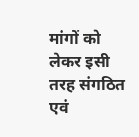मांगों को लेकर इसी तरह संगठित एवं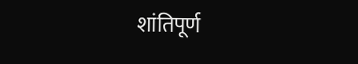शांतिपूर्ण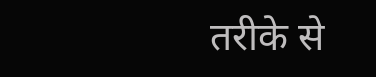तरीके से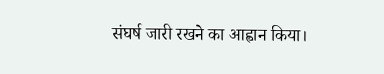संघर्ष जारी रखने का आह्वान किया।